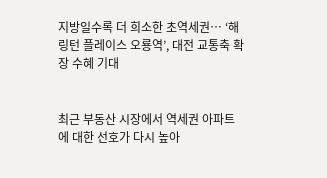지방일수록 더 희소한 초역세권… ‘해링턴 플레이스 오룡역’, 대전 교통축 확장 수혜 기대


최근 부동산 시장에서 역세권 아파트에 대한 선호가 다시 높아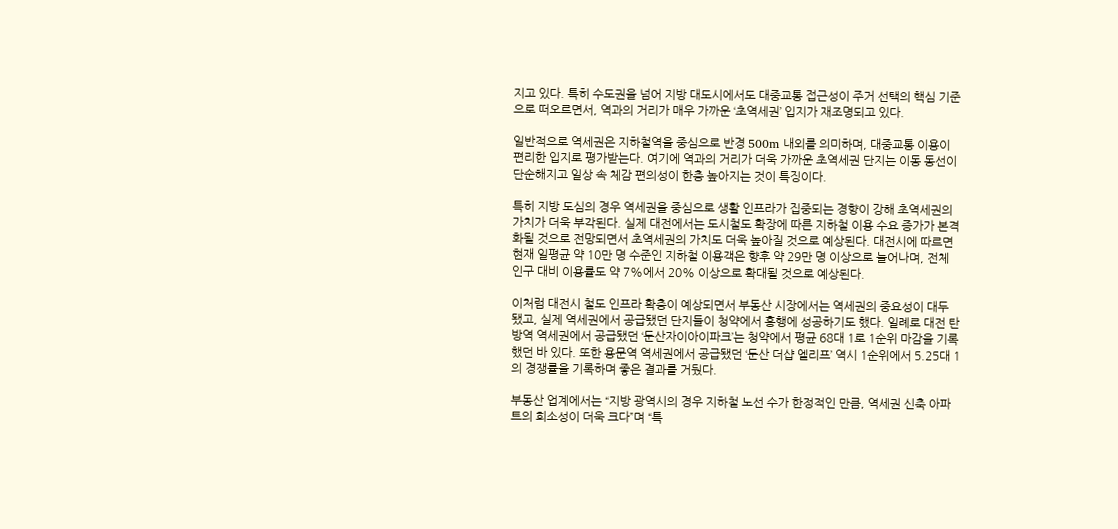지고 있다. 특히 수도권을 넘어 지방 대도시에서도 대중교통 접근성이 주거 선택의 핵심 기준으로 떠오르면서, 역과의 거리가 매우 가까운 ‘초역세권’ 입지가 재조명되고 있다.

일반적으로 역세권은 지하철역을 중심으로 반경 500m 내외를 의미하며, 대중교통 이용이 편리한 입지로 평가받는다. 여기에 역과의 거리가 더욱 가까운 초역세권 단지는 이동 동선이 단순해지고 일상 속 체감 편의성이 한층 높아지는 것이 특징이다.

특히 지방 도심의 경우 역세권을 중심으로 생활 인프라가 집중되는 경향이 강해 초역세권의 가치가 더욱 부각된다. 실제 대전에서는 도시철도 확장에 따른 지하철 이용 수요 증가가 본격화될 것으로 전망되면서 초역세권의 가치도 더욱 높아질 것으로 예상된다. 대전시에 따르면 현재 일평균 약 10만 명 수준인 지하철 이용객은 향후 약 29만 명 이상으로 늘어나며, 전체 인구 대비 이용률도 약 7%에서 20% 이상으로 확대될 것으로 예상된다.

이처럼 대전시 철도 인프라 확충이 예상되면서 부동산 시장에서는 역세권의 중요성이 대두 됐고, 실제 역세권에서 공급됐던 단지들이 청약에서 흥행에 성공하기도 했다. 일례로 대전 탄방역 역세권에서 공급됐던 ‘둔산자이아이파크’는 청약에서 평균 68대 1로 1순위 마감을 기록했던 바 있다. 또한 용문역 역세권에서 공급됐던 ‘둔산 더샵 엘리프’ 역시 1순위에서 5.25대 1의 경쟁률을 기록하며 좋은 결과를 거뒀다.

부동산 업계에서는 “지방 광역시의 경우 지하철 노선 수가 한정적인 만큼, 역세권 신축 아파트의 희소성이 더욱 크다”며 “특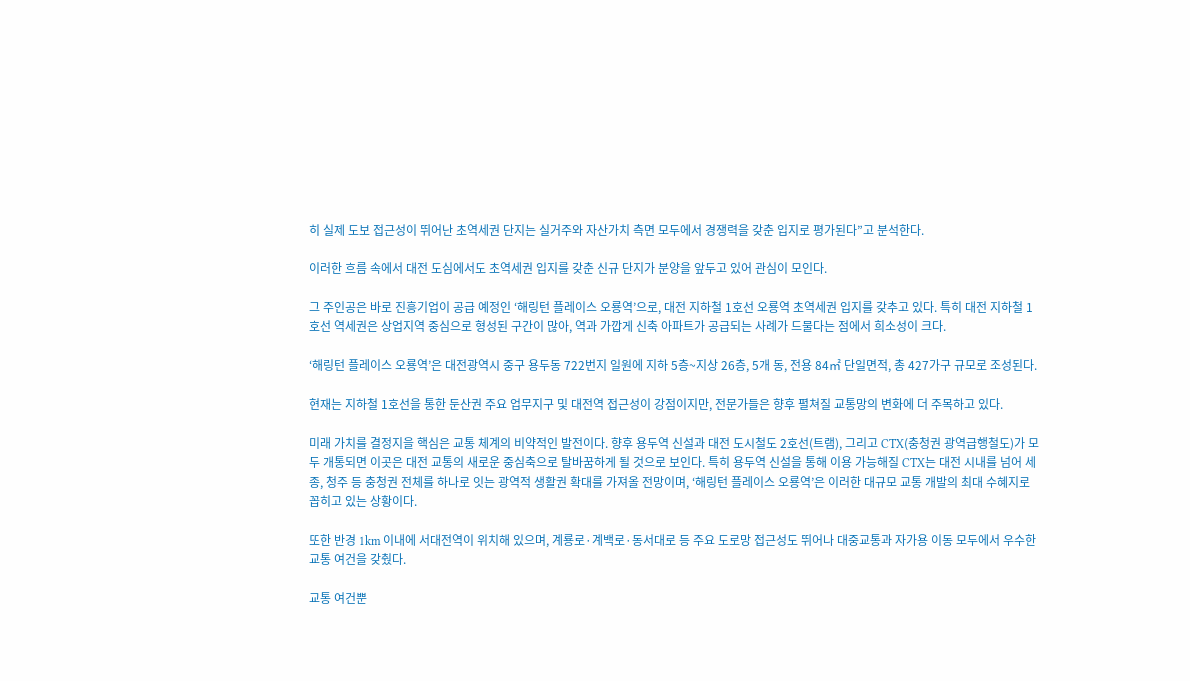히 실제 도보 접근성이 뛰어난 초역세권 단지는 실거주와 자산가치 측면 모두에서 경쟁력을 갖춘 입지로 평가된다”고 분석한다.

이러한 흐름 속에서 대전 도심에서도 초역세권 입지를 갖춘 신규 단지가 분양을 앞두고 있어 관심이 모인다.

그 주인공은 바로 진흥기업이 공급 예정인 ‘해링턴 플레이스 오룡역’으로, 대전 지하철 1호선 오룡역 초역세권 입지를 갖추고 있다. 특히 대전 지하철 1호선 역세권은 상업지역 중심으로 형성된 구간이 많아, 역과 가깝게 신축 아파트가 공급되는 사례가 드물다는 점에서 희소성이 크다.

‘해링턴 플레이스 오룡역’은 대전광역시 중구 용두동 722번지 일원에 지하 5층~지상 26층, 5개 동, 전용 84㎡ 단일면적, 총 427가구 규모로 조성된다.

현재는 지하철 1호선을 통한 둔산권 주요 업무지구 및 대전역 접근성이 강점이지만, 전문가들은 향후 펼쳐질 교통망의 변화에 더 주목하고 있다.

미래 가치를 결정지을 핵심은 교통 체계의 비약적인 발전이다. 향후 용두역 신설과 대전 도시철도 2호선(트램), 그리고 CTX(충청권 광역급행철도)가 모두 개통되면 이곳은 대전 교통의 새로운 중심축으로 탈바꿈하게 될 것으로 보인다. 특히 용두역 신설을 통해 이용 가능해질 CTX는 대전 시내를 넘어 세종, 청주 등 충청권 전체를 하나로 잇는 광역적 생활권 확대를 가져올 전망이며, ‘해링턴 플레이스 오룡역’은 이러한 대규모 교통 개발의 최대 수혜지로 꼽히고 있는 상황이다.

또한 반경 1km 이내에 서대전역이 위치해 있으며, 계룡로·계백로·동서대로 등 주요 도로망 접근성도 뛰어나 대중교통과 자가용 이동 모두에서 우수한 교통 여건을 갖췄다.

교통 여건뿐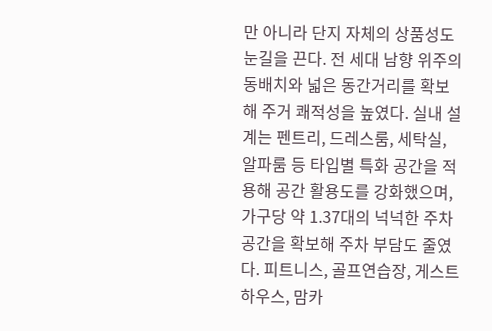만 아니라 단지 자체의 상품성도 눈길을 끈다. 전 세대 남향 위주의 동배치와 넓은 동간거리를 확보해 주거 쾌적성을 높였다. 실내 설계는 펜트리, 드레스룸, 세탁실, 알파룸 등 타입별 특화 공간을 적용해 공간 활용도를 강화했으며, 가구당 약 1.37대의 넉넉한 주차공간을 확보해 주차 부담도 줄였다. 피트니스, 골프연습장, 게스트하우스, 맘카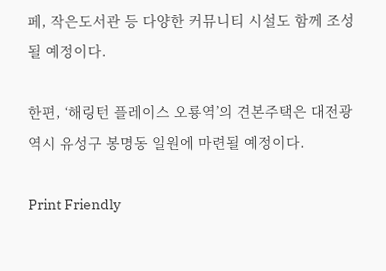페, 작은도서관 등 다양한 커뮤니티 시설도 함께 조성될 예정이다.

한편, ‘해링턴 플레이스 오룡역’의 견본주택은 대전광역시 유성구 봉명동 일원에 마련될 예정이다.

Print Friendly